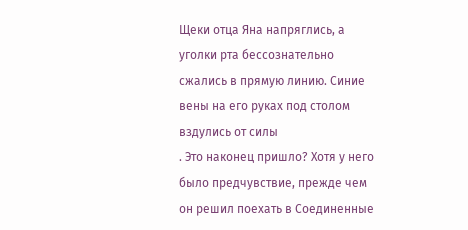Щеки отца Яна напряглись, а уголки рта бессознательно сжались в прямую линию. Синие вены на его руках под столом вздулись от силы
. Это наконец пришло? Хотя у него было предчувствие, прежде чем он решил поехать в Соединенные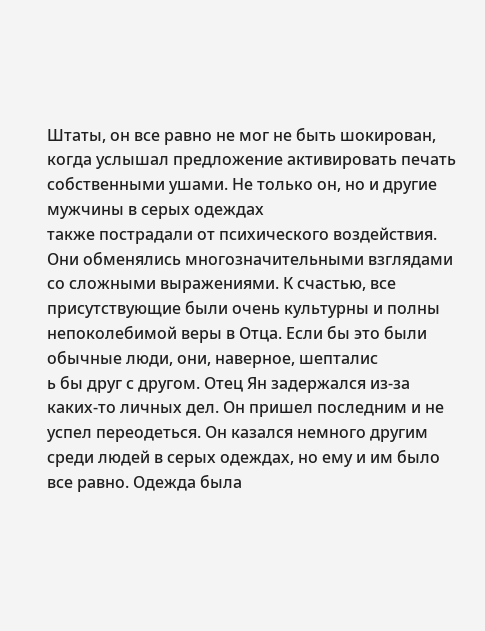Штаты, он все равно не мог не быть шокирован, когда услышал предложение активировать печать собственными ушами. Не только он, но и другие мужчины в серых одеждах
также пострадали от психического воздействия. Они обменялись многозначительными взглядами со сложными выражениями. К счастью, все присутствующие были очень культурны и полны непоколебимой веры в Отца. Если бы это были обычные люди, они, наверное, шепталис
ь бы друг с другом. Отец Ян задержался из-за каких-то личных дел. Он пришел последним и не успел переодеться. Он казался немного другим среди людей в серых одеждах, но ему и им было все равно. Одежда была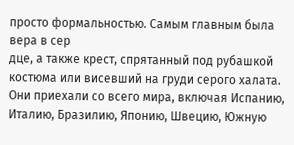просто формальностью. Самым главным была вера в сер
дце, а также крест, спрятанный под рубашкой костюма или висевший на груди серого халата. Они приехали со всего мира, включая Испанию, Италию, Бразилию, Японию, Швецию, Южную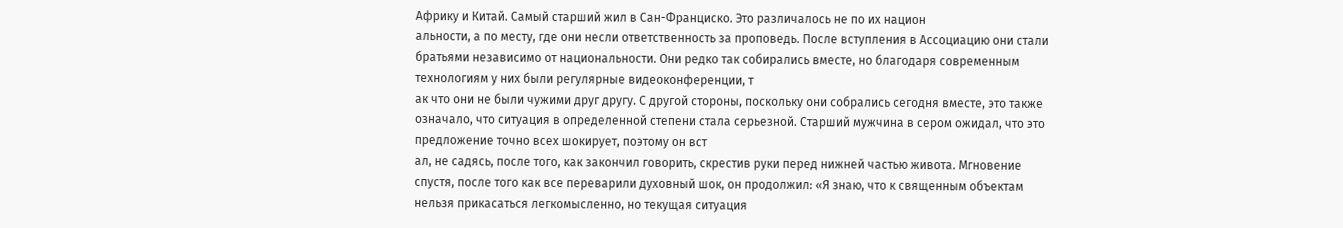Африку и Китай. Самый старший жил в Сан-Франциско. Это различалось не по их национ
альности, а по месту, где они несли ответственность за проповедь. После вступления в Ассоциацию они стали братьями независимо от национальности. Они редко так собирались вместе, но благодаря современным технологиям у них были регулярные видеоконференции, т
ак что они не были чужими друг другу. С другой стороны, поскольку они собрались сегодня вместе, это также означало, что ситуация в определенной степени стала серьезной. Старший мужчина в сером ожидал, что это предложение точно всех шокирует, поэтому он вст
ал, не садясь, после того, как закончил говорить, скрестив руки перед нижней частью живота. Мгновение спустя, после того как все переварили духовный шок, он продолжил: «Я знаю, что к священным объектам нельзя прикасаться легкомысленно, но текущая ситуация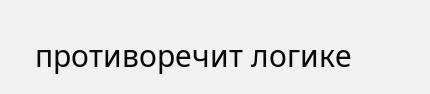противоречит логике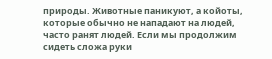природы. Животные паникуют, а койоты, которые обычно не нападают на людей, часто ранят людей. Если мы продолжим сидеть сложа руки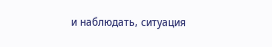и наблюдать, ситуация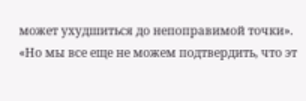может ухудшиться до непоправимой точки». «Но мы все еще не можем подтвердить, что эт